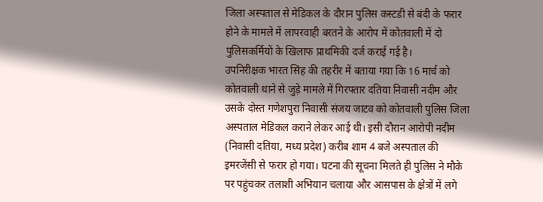जिला अस्पताल से मेडिकल के दौरान पुलिस कस्टडी से बंदी के फरार होने के मामले में लापरवाही बरतने के आरोप में कोतवाली में दो पुलिसकर्मियों के खिलाफ प्राथमिकी दर्ज कराई गई है।
उपनिरीक्षक भारत सिंह की तहरीर में बताया गया कि 16 मार्च को कोतवाली थाने से जुड़े मामले में गिरफ्तार दतिया निवासी नदीम और उसके दोस्त गणेशपुरा निवासी संजय जाटव को कोतवाली पुलिस जिला अस्पताल मेडिकल कराने लेकर आई थी। इसी दौरान आरोपी नदीम (निवासी दतिया, मध्य प्रदेश) करीब शाम 4 बजे अस्पताल की इमरजेंसी से फरार हो गया। घटना की सूचना मिलते ही पुलिस ने मौके पर पहुंचकर तलाशी अभियान चलाया और आसपास के क्षेत्रों में लगे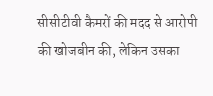सीसीटीवी कैमरों की मदद से आरोपी की खोजबीन की, लेकिन उसका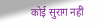कोई सुराग नहीं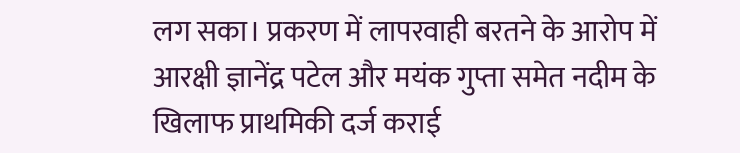लग सका। प्रकरण में लापरवाही बरतने के आरोप में आरक्षी ज्ञानेंद्र पटेल और मयंक गुप्ता समेत नदीम के खिलाफ प्राथमिकी दर्ज कराई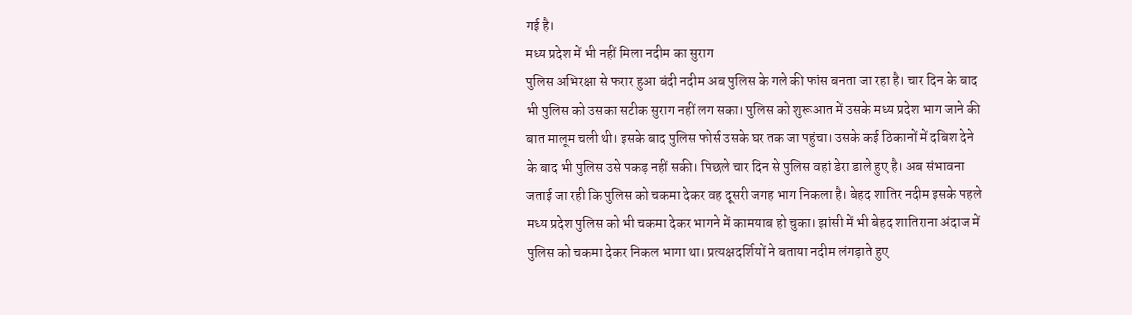गई है।
मध्य प्रदेश में भी नहीं मिला नदीम का सुराग
पुलिस अभिरक्षा से फरार हुआ बंदी नदीम अब पुलिस के गले की फांस बनता जा रहा है। चार दिन के बाद भी पुलिस को उसका सटीक सुराग नहीं लग सका। पुलिस को शुरूआत में उसके मध्य प्रदेश भाग जाने की बात मालूम चली थी। इसके बाद पुलिस फोर्स उसके घर तक जा पहुंचा। उसके कई ठिकानों में दबिश देने के बाद भी पुलिस उसे पकड़ नहीं सकी। पिछले चार दिन से पुलिस वहां डेरा डाले हुए है। अब संभावना जताई जा रही कि पुलिस को चकमा देकर वह दूसरी जगह भाग निकला है। बेहद शातिर नदीम इसके पहले मध्य प्रदेश पुलिस को भी चकमा देकर भागने में कामयाब हो चुका। झांसी में भी बेहद शातिराना अंदाज में पुलिस को चकमा देकर निकल भागा था। प्रत्यक्षदर्शियों ने बताया नदीम लंगड़ाते हुए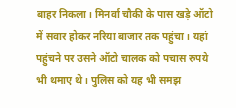बाहर निकला। मिनर्वा चौकी के पास खड़े ऑटो में सवार होकर नरिया बाजार तक पहुंचा। यहां पहुंचने पर उसने ऑटो चालक को पचास रुपये भी थमाए थे। पुलिस को यह भी समझ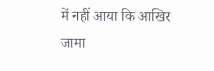में नहीं आया कि आखिर जामा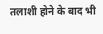तलाशी होने के बाद भी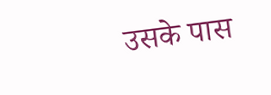उसके पास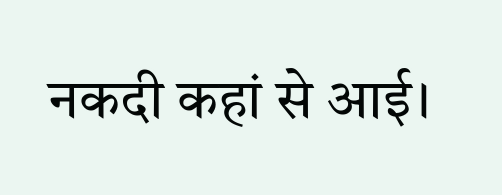नकदी कहां से आई।